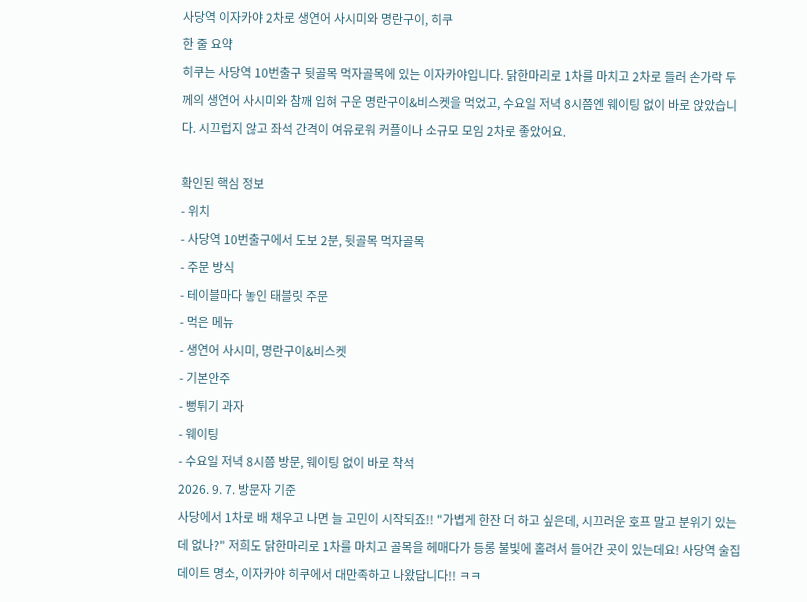사당역 이자카야 2차로 생연어 사시미와 명란구이, 히쿠
한 줄 요약
히쿠는 사당역 10번출구 뒷골목 먹자골목에 있는 이자카야입니다. 닭한마리로 1차를 마치고 2차로 들러 손가락 두께의 생연어 사시미와 참깨 입혀 구운 명란구이&비스켓을 먹었고, 수요일 저녁 8시쯤엔 웨이팅 없이 바로 앉았습니다. 시끄럽지 않고 좌석 간격이 여유로워 커플이나 소규모 모임 2차로 좋았어요.

확인된 핵심 정보
- 위치
- 사당역 10번출구에서 도보 2분, 뒷골목 먹자골목
- 주문 방식
- 테이블마다 놓인 태블릿 주문
- 먹은 메뉴
- 생연어 사시미, 명란구이&비스켓
- 기본안주
- 뻥튀기 과자
- 웨이팅
- 수요일 저녁 8시쯤 방문, 웨이팅 없이 바로 착석
2026. 9. 7. 방문자 기준
사당에서 1차로 배 채우고 나면 늘 고민이 시작되죠!! "가볍게 한잔 더 하고 싶은데, 시끄러운 호프 말고 분위기 있는 데 없나?" 저희도 닭한마리로 1차를 마치고 골목을 헤매다가 등롱 불빛에 홀려서 들어간 곳이 있는데요! 사당역 술집 데이트 명소, 이자카야 히쿠에서 대만족하고 나왔답니다!! ㅋㅋ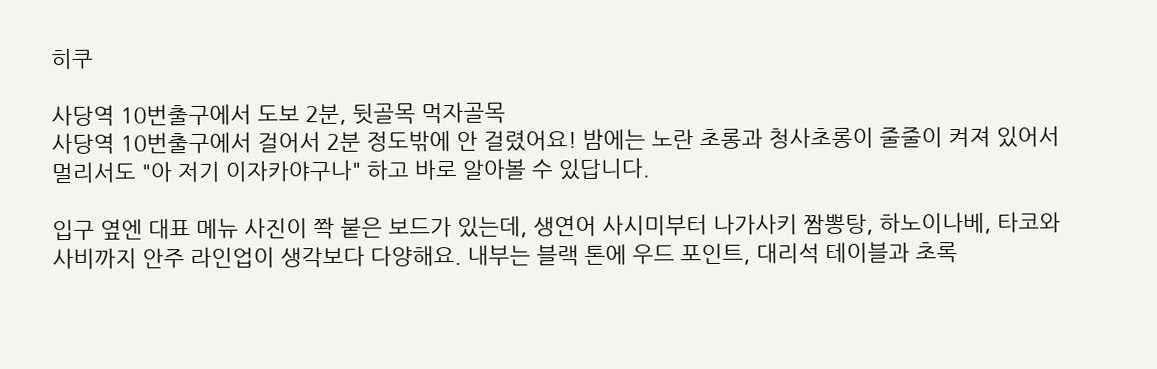히쿠

사당역 10번출구에서 도보 2분, 뒷골목 먹자골목
사당역 10번출구에서 걸어서 2분 정도밖에 안 걸렸어요! 밤에는 노란 초롱과 청사초롱이 줄줄이 켜져 있어서 멀리서도 "아 저기 이자카야구나" 하고 바로 알아볼 수 있답니다.

입구 옆엔 대표 메뉴 사진이 쫙 붙은 보드가 있는데, 생연어 사시미부터 나가사키 짬뽕탕, 하노이나베, 타코와사비까지 안주 라인업이 생각보다 다양해요. 내부는 블랙 톤에 우드 포인트, 대리석 테이블과 초록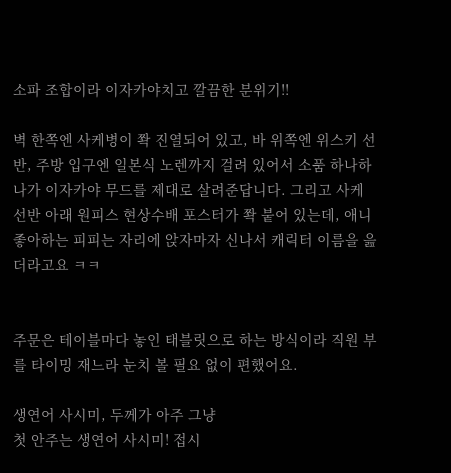소파 조합이라 이자카야치고 깔끔한 분위기!!

벽 한쪽엔 사케병이 쫙 진열되어 있고, 바 위쪽엔 위스키 선반, 주방 입구엔 일본식 노렌까지 걸려 있어서 소품 하나하나가 이자카야 무드를 제대로 살려준답니다. 그리고 사케 선반 아래 원피스 현상수배 포스터가 쫙 붙어 있는데, 애니 좋아하는 피피는 자리에 앉자마자 신나서 캐릭터 이름을 읊더라고요 ㅋㅋ


주문은 테이블마다 놓인 태블릿으로 하는 방식이라 직원 부를 타이밍 재느라 눈치 볼 필요 없이 편했어요.

생연어 사시미, 두께가 아주 그냥
첫 안주는 생연어 사시미! 접시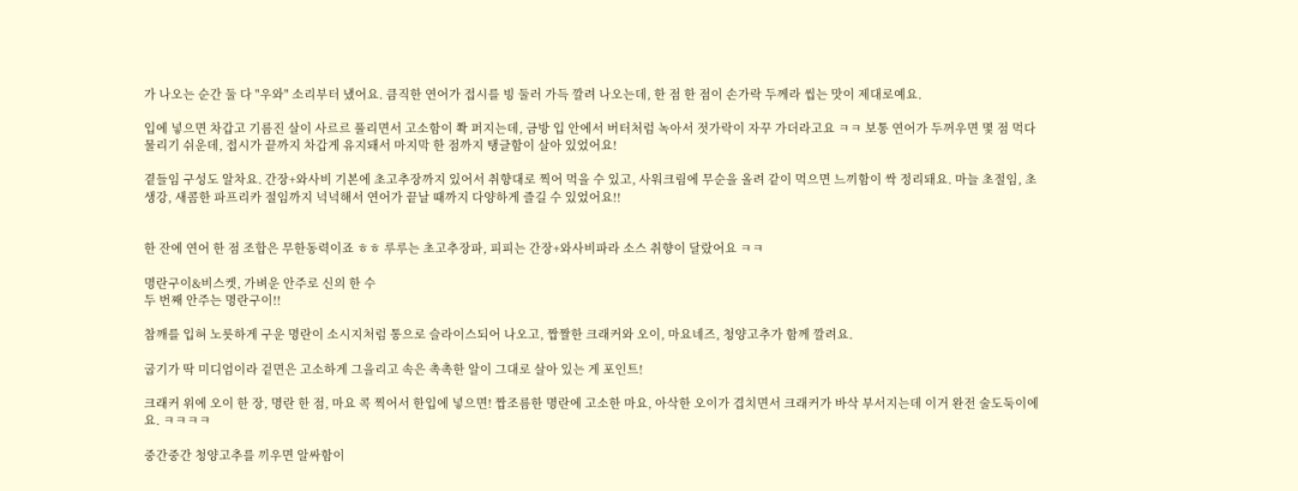가 나오는 순간 둘 다 "우와" 소리부터 냈어요. 큼직한 연어가 접시를 빙 둘러 가득 깔려 나오는데, 한 점 한 점이 손가락 두께라 씹는 맛이 제대로예요.

입에 넣으면 차갑고 기름진 살이 사르르 풀리면서 고소함이 쫙 퍼지는데, 금방 입 안에서 버터처럼 녹아서 젓가락이 자꾸 가더라고요 ㅋㅋ 보통 연어가 두꺼우면 몇 점 먹다 물리기 쉬운데, 접시가 끝까지 차갑게 유지돼서 마지막 한 점까지 탱글함이 살아 있었어요!

곁들임 구성도 알차요. 간장+와사비 기본에 초고추장까지 있어서 취향대로 찍어 먹을 수 있고, 사워크림에 무순을 올려 같이 먹으면 느끼함이 싹 정리돼요. 마늘 초절임, 초생강, 새콤한 파프리카 절임까지 넉넉해서 연어가 끝날 때까지 다양하게 즐길 수 있었어요!!


한 잔에 연어 한 점 조합은 무한동력이죠 ㅎㅎ 루루는 초고추장파, 피피는 간장+와사비파라 소스 취향이 달랐어요 ㅋㅋ

명란구이&비스켓, 가벼운 안주로 신의 한 수
두 번째 안주는 명란구이!!

참깨를 입혀 노릇하게 구운 명란이 소시지처럼 통으로 슬라이스되어 나오고, 짭짤한 크래커와 오이, 마요네즈, 청양고추가 함께 깔려요.

굽기가 딱 미디엄이라 겉면은 고소하게 그을리고 속은 촉촉한 알이 그대로 살아 있는 게 포인트!

크래커 위에 오이 한 장, 명란 한 점, 마요 콕 찍어서 한입에 넣으면! 짭조름한 명란에 고소한 마요, 아삭한 오이가 겹치면서 크래커가 바삭 부서지는데 이거 완전 술도둑이에요. ㅋㅋㅋㅋ

중간중간 청양고추를 끼우면 알싸함이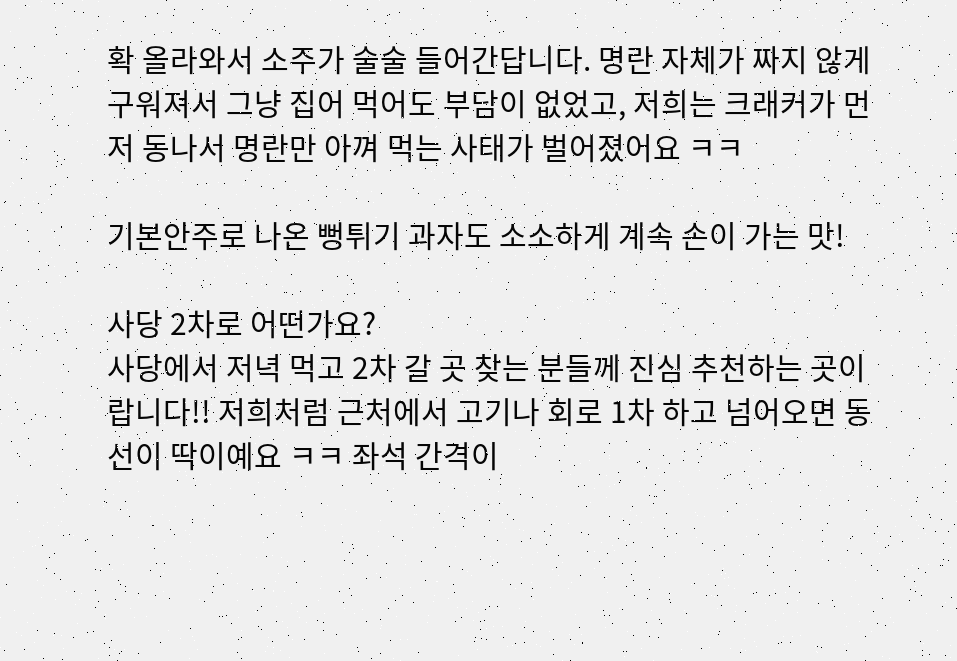확 올라와서 소주가 술술 들어간답니다. 명란 자체가 짜지 않게 구워져서 그냥 집어 먹어도 부담이 없었고, 저희는 크래커가 먼저 동나서 명란만 아껴 먹는 사태가 벌어졌어요 ㅋㅋ

기본안주로 나온 뻥튀기 과자도 소소하게 계속 손이 가는 맛!

사당 2차로 어떤가요?
사당에서 저녁 먹고 2차 갈 곳 찾는 분들께 진심 추천하는 곳이랍니다!! 저희처럼 근처에서 고기나 회로 1차 하고 넘어오면 동선이 딱이예요 ㅋㅋ 좌석 간격이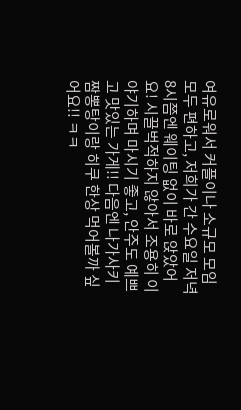여유로워서 커플이나 소규모 모임 모두 편하고, 저희가 간 수요일 저녁 8시쯤엔 웨이팅 없이 바로 앉았어요! 시끌벅적하지 않아서 조용히 이야기하며 마시기 좋고, 안주도 예쁘고 맛있는 가게!! 다음엔 나가사키 짬뽕탕이랑 히쿠 한상 먹어볼까 싶어요!! ㅋㅋ